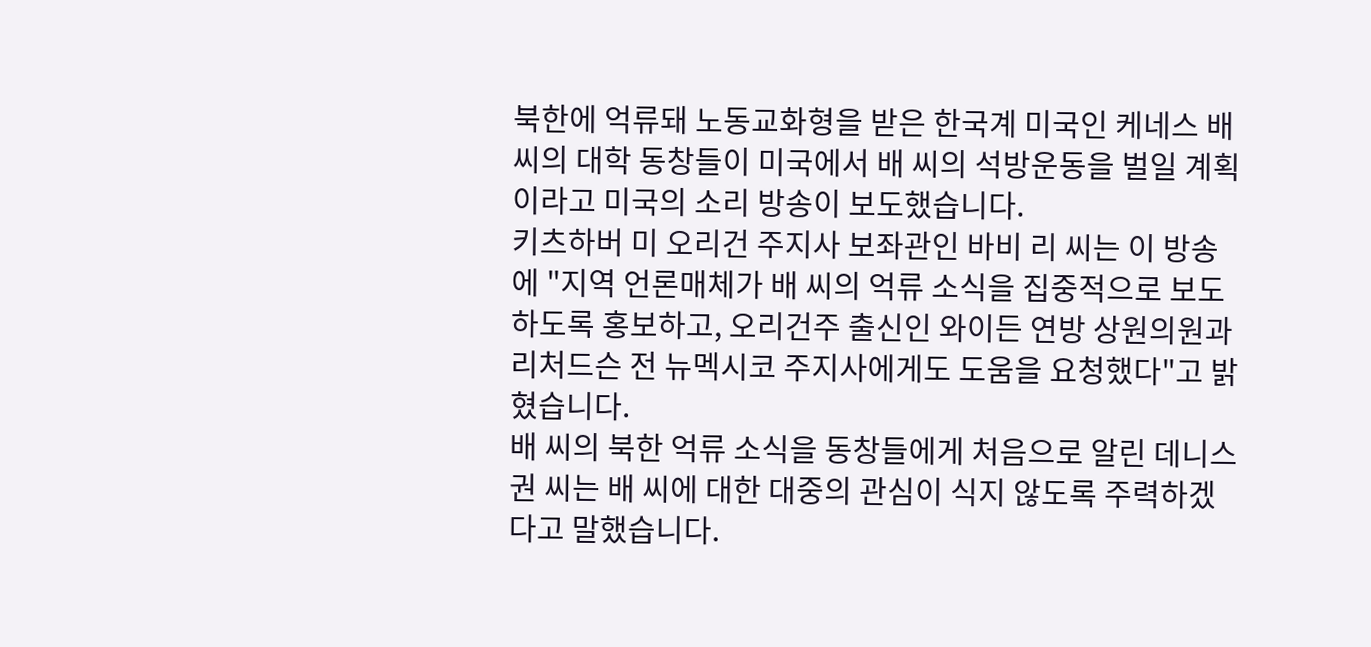북한에 억류돼 노동교화형을 받은 한국계 미국인 케네스 배씨의 대학 동창들이 미국에서 배 씨의 석방운동을 벌일 계획이라고 미국의 소리 방송이 보도했습니다.
키츠하버 미 오리건 주지사 보좌관인 바비 리 씨는 이 방송에 "지역 언론매체가 배 씨의 억류 소식을 집중적으로 보도하도록 홍보하고, 오리건주 출신인 와이든 연방 상원의원과 리처드슨 전 뉴멕시코 주지사에게도 도움을 요청했다"고 밝혔습니다.
배 씨의 북한 억류 소식을 동창들에게 처음으로 알린 데니스 권 씨는 배 씨에 대한 대중의 관심이 식지 않도록 주력하겠다고 말했습니다.